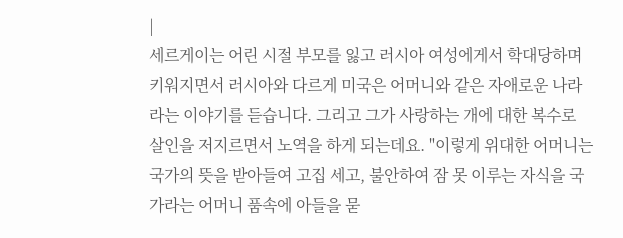|
세르게이는 어린 시절 부모를 잃고 러시아 여성에게서 학대당하며 키워지면서 러시아와 다르게 미국은 어머니와 같은 자애로운 나라라는 이야기를 듣습니다. 그리고 그가 사랑하는 개에 대한 복수로 살인을 저지르면서 노역을 하게 되는데요. "이렇게 위대한 어머니는 국가의 뜻을 받아들여 고집 세고, 불안하여 잠 못 이루는 자식을 국가라는 어머니 품속에 아들을 묻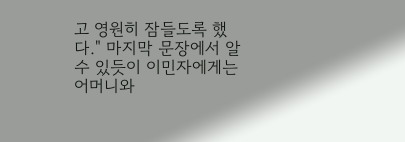고 영원히 잠들도록 했다." 마지막 문장에서 알 수 있듯이 이민자에게는 어머니와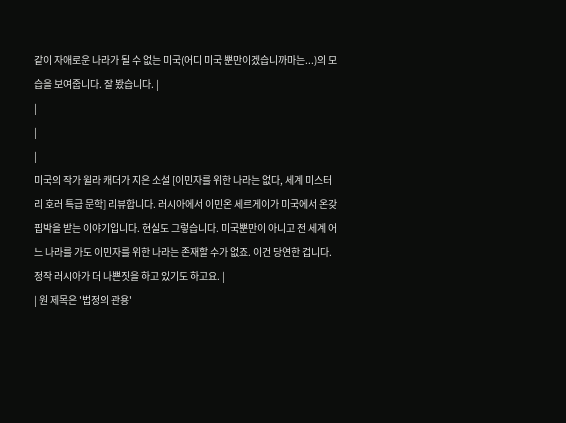같이 자애로운 나라가 될 수 없는 미국(어디 미국 뿐만이겠습니까마는...)의 모습을 보여줍니다. 잘 봤습니다. |
|
|
|
미국의 작가 윌라 캐더가 지은 소설 [이민자를 위한 나라는 없다, 세계 미스터리 호러 특급 문학] 리뷰합니다. 러시아에서 이민온 세르게이가 미국에서 온갖 핍박을 받는 이야기입니다. 현실도 그렇습니다. 미국뿐만이 아니고 전 세계 어느 나라를 가도 이민자를 위한 나라는 존재할 수가 없죠. 이건 당연한 겁니다. 정작 러시아가 더 나쁜짓을 하고 있기도 하고요. |
| 원 제목은 '법정의 관용'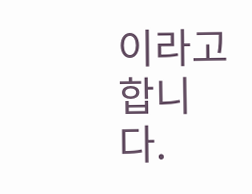이라고 합니다.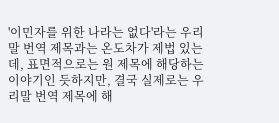'이민자를 위한 나라는 없다'라는 우리말 번역 제목과는 온도차가 제법 있는데, 표면적으로는 원 제목에 해당하는 이야기인 듯하지만, 결국 실제로는 우리말 번역 제목에 해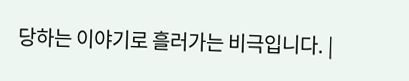당하는 이야기로 흘러가는 비극입니다. |